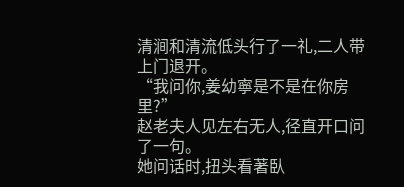清涧和清流低头行了一礼,二人带上门退开。
“我问你,姜幼寧是不是在你房里?”
赵老夫人见左右无人,径直开口问了一句。
她问话时,扭头看著臥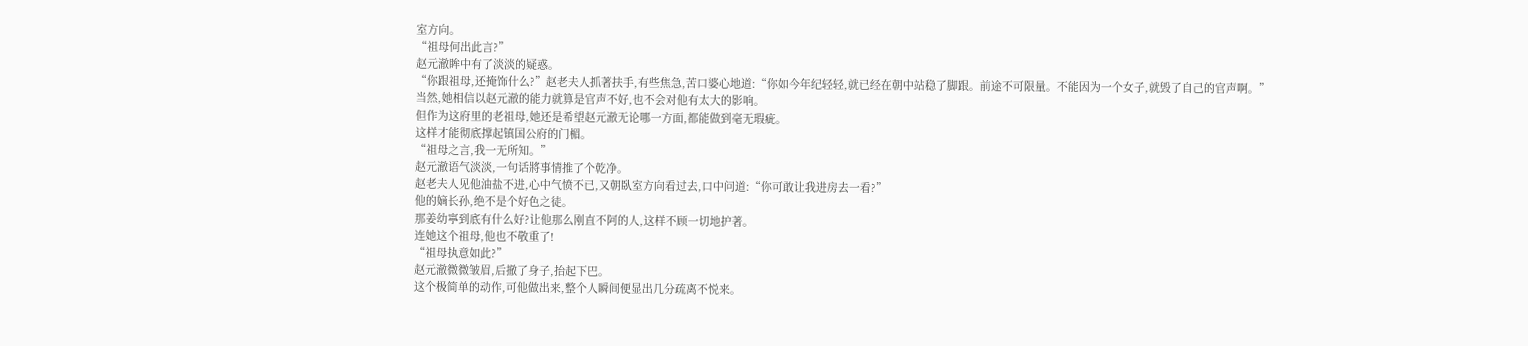室方向。
“祖母何出此言?”
赵元澈眸中有了淡淡的疑惑。
“你跟祖母,还掩饰什么?”赵老夫人抓著扶手,有些焦急,苦口婆心地道:“你如今年纪轻轻,就已经在朝中站稳了脚跟。前途不可限量。不能因为一个女子,就毁了自己的官声啊。”
当然,她相信以赵元澈的能力就算是官声不好,也不会对他有太大的影响。
但作为这府里的老祖母,她还是希望赵元澈无论哪一方面,都能做到毫无瑕疵。
这样才能彻底撑起镇国公府的门楣。
“祖母之言,我一无所知。”
赵元澈语气淡淡,一句话將事情推了个乾净。
赵老夫人见他油盐不进,心中气愤不已,又朝臥室方向看过去,口中问道:“你可敢让我进房去一看?”
他的嫡长孙,绝不是个好色之徒。
那姜幼寧到底有什么好?让他那么刚直不阿的人,这样不顾一切地护著。
连她这个祖母,他也不敬重了!
“祖母执意如此?”
赵元澈微微皱眉,后撤了身子,抬起下巴。
这个极简单的动作,可他做出来,整个人瞬间便显出几分疏离不悦来。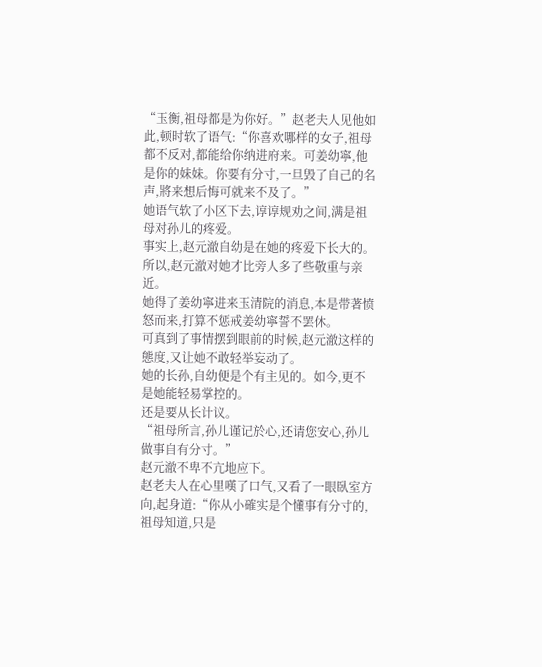“玉衡,祖母都是为你好。”赵老夫人见他如此,顿时软了语气:“你喜欢哪样的女子,祖母都不反对,都能给你纳进府来。可姜幼寧,他是你的妹妹。你要有分寸,一旦毁了自己的名声,將来想后悔可就来不及了。”
她语气软了小区下去,谆谆规劝之间,满是祖母对孙儿的疼爱。
事实上,赵元澈自幼是在她的疼爱下长大的。
所以,赵元澈对她才比旁人多了些敬重与亲近。
她得了姜幼寧进来玉清院的消息,本是带著愤怒而来,打算不惩戒姜幼寧誓不罢休。
可真到了事情摆到眼前的时候,赵元澈这样的態度,又让她不敢轻举妄动了。
她的长孙,自幼便是个有主见的。如今,更不是她能轻易掌控的。
还是要从长计议。
“祖母所言,孙儿谨记於心,还请您安心,孙儿做事自有分寸。”
赵元澈不卑不亢地应下。
赵老夫人在心里嘆了口气,又看了一眼臥室方向,起身道:“你从小確实是个懂事有分寸的,祖母知道,只是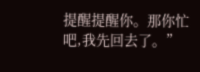提醒提醒你。那你忙吧,我先回去了。”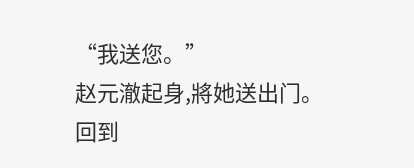“我送您。”
赵元澈起身,將她送出门。
回到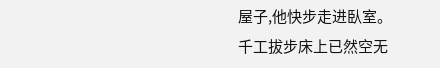屋子,他快步走进臥室。
千工拔步床上已然空无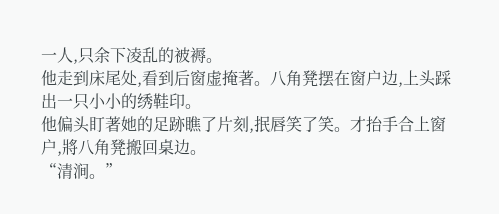一人,只余下凌乱的被褥。
他走到床尾处,看到后窗虚掩著。八角凳摆在窗户边,上头踩出一只小小的绣鞋印。
他偏头盯著她的足跡瞧了片刻,抿唇笑了笑。才抬手合上窗户,將八角凳搬回桌边。
“清涧。”